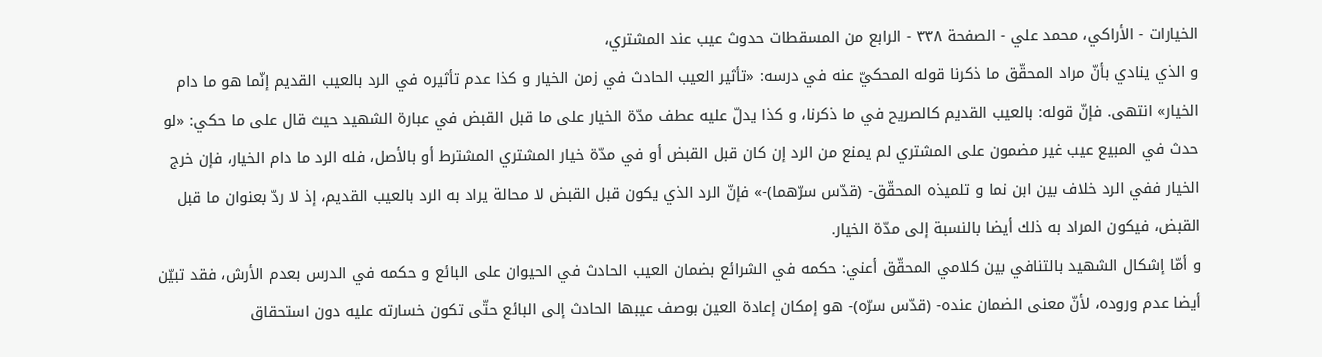الخيارات - الأراكي، محمد علي - الصفحة ٣٣٨ - الرابع من المسقطات حدوث عيب عند المشتري،
و الذي ينادي بأنّ مراد المحقّق ما ذكرنا قوله المحكيّ عنه في درسه: «تأثير العيب الحادث في زمن الخيار و كذا عدم تأثيره في الرد بالعيب القديم إنّما هو ما دام الخيار» انتهى. فإنّ قوله: بالعيب القديم كالصريح في ما ذكرنا، و كذا يدلّ عليه عطف مدّة الخيار على ما قبل القبض في عبارة الشهيد حيث قال على ما حكي: «لو حدث في المبيع عيب غير مضمون على المشتري لم يمنع من الرد إن كان قبل القبض أو في مدّة خيار المشتري المشترط أو بالأصل، فله الرد ما دام الخيار، فإن خرج الخيار ففي الرد خلاف بين ابن نما و تلميذه المحقّق- (قدّس سرّهما)-» فإنّ الرد الذي يكون قبل القبض لا محالة يراد به الرد بالعيب القديم، إذ لا ردّ بعنوان ما قبل القبض، فيكون المراد به ذلك أيضا بالنسبة إلى مدّة الخيار.
و أمّا إشكال الشهيد بالتنافي بين كلامي المحقّق أعني: حكمه في الشرائع بضمان العيب الحادث في الحيوان على البائع و حكمه في الدرس بعدم الأرش، فقد تبيّن أيضا عدم وروده، لأنّ معنى الضمان عنده- (قدّس سرّه)- هو إمكان إعادة العين بوصف عيبها الحادث إلى البائع حتّى تكون خسارته عليه دون استحقاق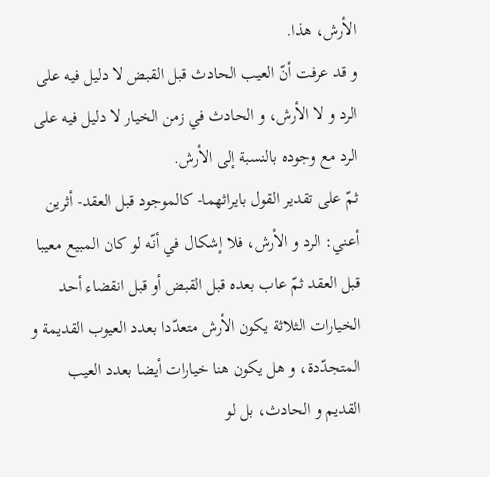الأرش، هذا.
و قد عرفت أنّ العيب الحادث قبل القبض لا دليل فيه على الرد و لا الأرش، و الحادث في زمن الخيار لا دليل فيه على الرد مع وجوده بالنسبة إلى الأرش.
ثمّ على تقدير القول بايراثهما- كالموجود قبل العقد- أثرين أعني: الرد و الأرش، فلا إشكال في أنّه لو كان المبيع معيبا قبل العقد ثمّ عاب بعده قبل القبض أو قبل انقضاء أحد الخيارات الثلاثة يكون الأرش متعدّدا بعدد العيوب القديمة و المتجدّدة، و هل يكون هنا خيارات أيضا بعدد العيب القديم و الحادث، بل لو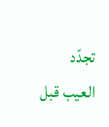تجدّد العيب قبل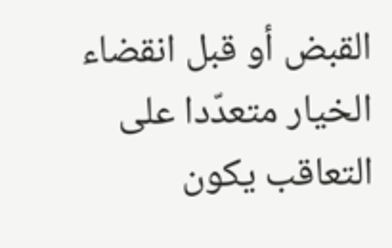القبض أو قبل انقضاء الخيار متعدّدا على التعاقب يكون